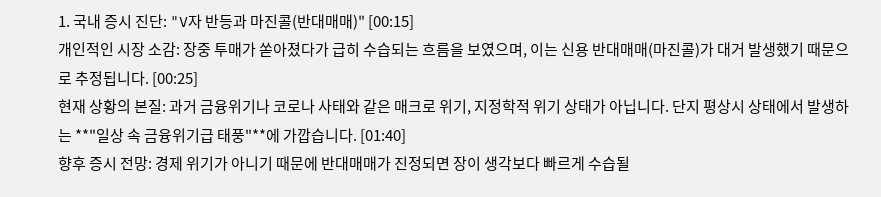1. 국내 증시 진단: "V자 반등과 마진콜(반대매매)" [00:15]
개인적인 시장 소감: 장중 투매가 쏟아졌다가 급히 수습되는 흐름을 보였으며, 이는 신용 반대매매(마진콜)가 대거 발생했기 때문으로 추정됩니다. [00:25]
현재 상황의 본질: 과거 금융위기나 코로나 사태와 같은 매크로 위기, 지정학적 위기 상태가 아닙니다. 단지 평상시 상태에서 발생하는 **"일상 속 금융위기급 태풍"**에 가깝습니다. [01:40]
향후 증시 전망: 경제 위기가 아니기 때문에 반대매매가 진정되면 장이 생각보다 빠르게 수습될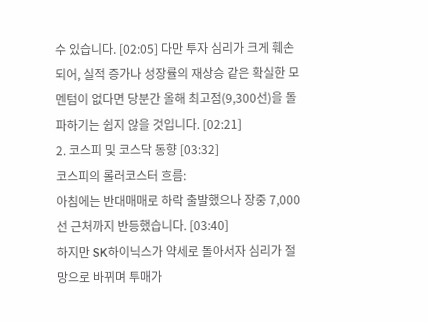수 있습니다. [02:05] 다만 투자 심리가 크게 훼손되어, 실적 증가나 성장률의 재상승 같은 확실한 모멘텀이 없다면 당분간 올해 최고점(9,300선)을 돌파하기는 쉽지 않을 것입니다. [02:21]
2. 코스피 및 코스닥 동향 [03:32]
코스피의 롤러코스터 흐름:
아침에는 반대매매로 하락 출발했으나 장중 7,000선 근처까지 반등했습니다. [03:40]
하지만 SK하이닉스가 약세로 돌아서자 심리가 절망으로 바뀌며 투매가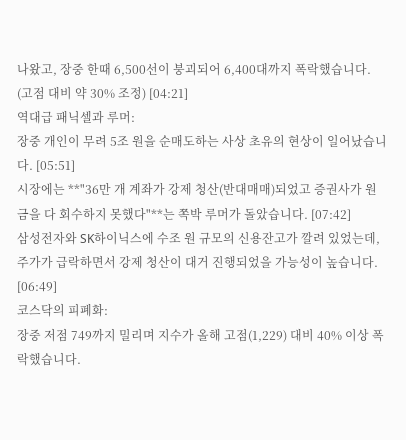나왔고, 장중 한때 6,500선이 붕괴되어 6,400대까지 폭락했습니다. (고점 대비 약 30% 조정) [04:21]
역대급 패닉셀과 루머:
장중 개인이 무려 5조 원을 순매도하는 사상 초유의 현상이 일어났습니다. [05:51]
시장에는 **"36만 개 계좌가 강제 청산(반대매매)되었고 증권사가 원금을 다 회수하지 못했다"**는 쪽박 루머가 돌았습니다. [07:42]
삼성전자와 SK하이닉스에 수조 원 규모의 신용잔고가 깔려 있었는데, 주가가 급락하면서 강제 청산이 대거 진행되었을 가능성이 높습니다. [06:49]
코스닥의 피폐화:
장중 저점 749까지 밀리며 지수가 올해 고점(1,229) 대비 40% 이상 폭락했습니다.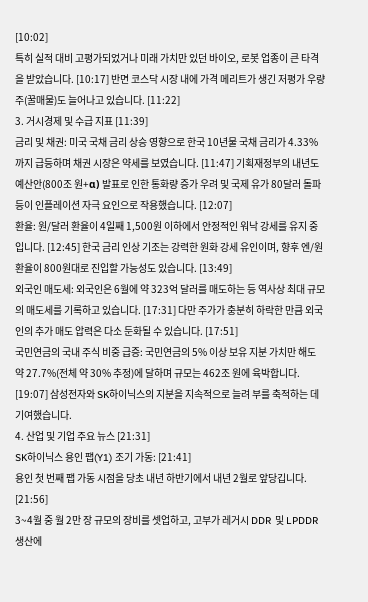[10:02]
특히 실적 대비 고평가되었거나 미래 가치만 있던 바이오, 로봇 업종이 큰 타격을 받았습니다. [10:17] 반면 코스닥 시장 내에 가격 메리트가 생긴 저평가 우량주(꿀매물)도 늘어나고 있습니다. [11:22]
3. 거시경제 및 수급 지표 [11:39]
금리 및 채권: 미국 국채 금리 상승 영향으로 한국 10년물 국채 금리가 4.33%까지 급등하며 채권 시장은 약세를 보였습니다. [11:47] 기획재정부의 내년도 예산안(800조 원+α) 발표로 인한 통화량 증가 우려 및 국제 유가 80달러 돌파 등이 인플레이션 자극 요인으로 작용했습니다. [12:07]
환율: 원/달러 환율이 4일째 1,500원 이하에서 안정적인 워낙 강세를 유지 중입니다. [12:45] 한국 금리 인상 기조는 강력한 원화 강세 유인이며, 향후 엔/원 환율이 800원대로 진입할 가능성도 있습니다. [13:49]
외국인 매도세: 외국인은 6월에 약 323억 달러를 매도하는 등 역사상 최대 규모의 매도세를 기록하고 있습니다. [17:31] 다만 주가가 충분히 하락한 만큼 외국인의 추가 매도 압력은 다소 둔화될 수 있습니다. [17:51]
국민연금의 국내 주식 비중 급증: 국민연금의 5% 이상 보유 지분 가치만 해도 약 27.7%(전체 약 30% 추정)에 달하며 규모는 462조 원에 육박합니다. [19:07] 삼성전자와 SK하이닉스의 지분을 지속적으로 늘려 부를 축적하는 데 기여했습니다.
4. 산업 및 기업 주요 뉴스 [21:31]
SK하이닉스 용인 팹(Y1) 조기 가동: [21:41]
용인 첫 번째 팹 가동 시점을 당초 내년 하반기에서 내년 2월로 앞당깁니다. [21:56]
3~4월 중 월 2만 장 규모의 장비를 셋업하고, 고부가 레거시 DDR 및 LPDDR 생산에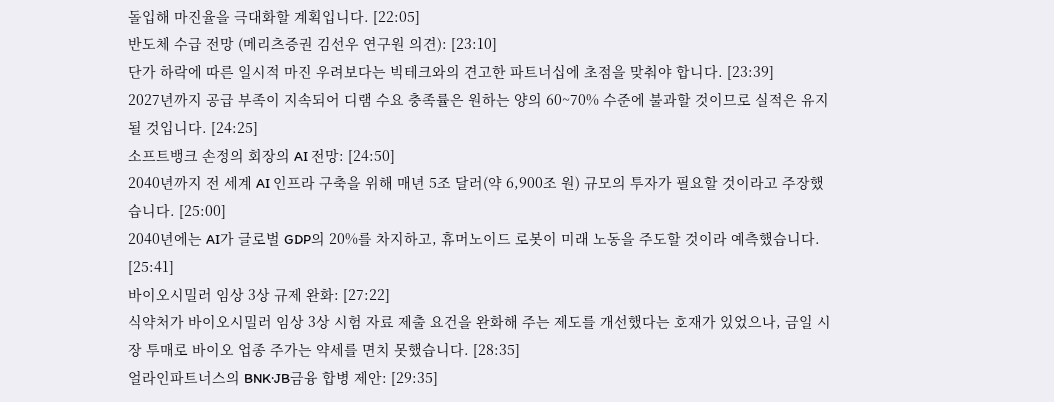돌입해 마진율을 극대화할 계획입니다. [22:05]
반도체 수급 전망 (메리츠증권 김선우 연구원 의견): [23:10]
단가 하락에 따른 일시적 마진 우려보다는 빅테크와의 견고한 파트너십에 초점을 맞춰야 합니다. [23:39]
2027년까지 공급 부족이 지속되어 디램 수요 충족률은 원하는 양의 60~70% 수준에 불과할 것이므로 실적은 유지될 것입니다. [24:25]
소프트뱅크 손정의 회장의 AI 전망: [24:50]
2040년까지 전 세계 AI 인프라 구축을 위해 매년 5조 달러(약 6,900조 원) 규모의 투자가 필요할 것이라고 주장했습니다. [25:00]
2040년에는 AI가 글로벌 GDP의 20%를 차지하고, 휴머노이드 로봇이 미래 노동을 주도할 것이라 예측했습니다. [25:41]
바이오시밀러 임상 3상 규제 완화: [27:22]
식약처가 바이오시밀러 임상 3상 시험 자료 제출 요건을 완화해 주는 제도를 개선했다는 호재가 있었으나, 금일 시장 투매로 바이오 업종 주가는 약세를 면치 못했습니다. [28:35]
얼라인파트너스의 BNK·JB금융 합병 제안: [29:35]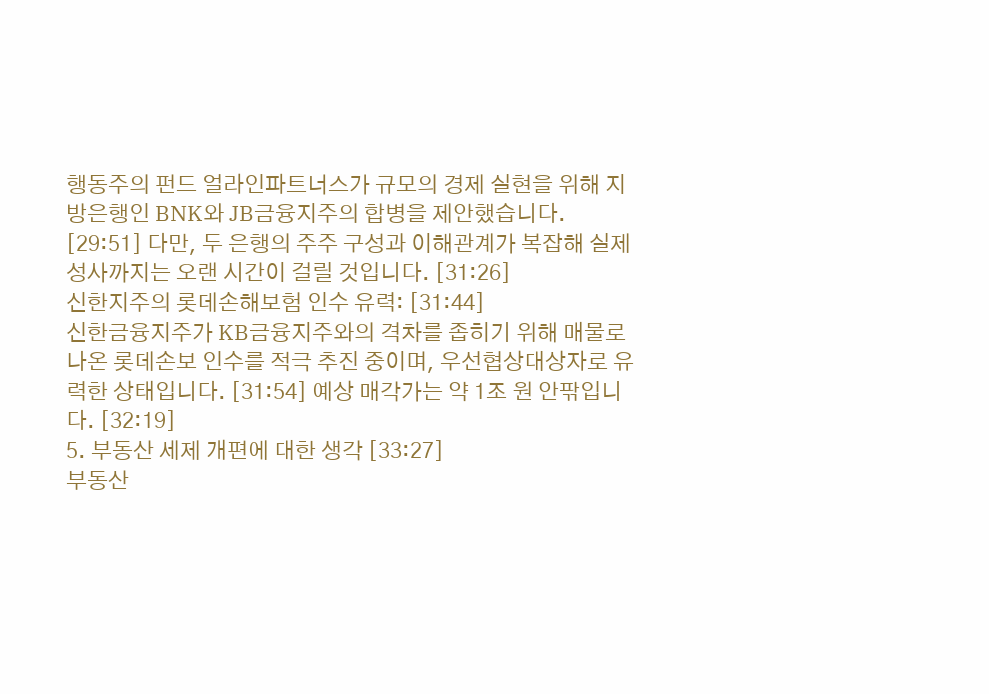행동주의 펀드 얼라인파트너스가 규모의 경제 실현을 위해 지방은행인 BNK와 JB금융지주의 합병을 제안했습니다. [29:51] 다만, 두 은행의 주주 구성과 이해관계가 복잡해 실제 성사까지는 오랜 시간이 걸릴 것입니다. [31:26]
신한지주의 롯데손해보험 인수 유력: [31:44]
신한금융지주가 KB금융지주와의 격차를 좁히기 위해 매물로 나온 롯데손보 인수를 적극 추진 중이며, 우선협상대상자로 유력한 상태입니다. [31:54] 예상 매각가는 약 1조 원 안팎입니다. [32:19]
5. 부동산 세제 개편에 대한 생각 [33:27]
부동산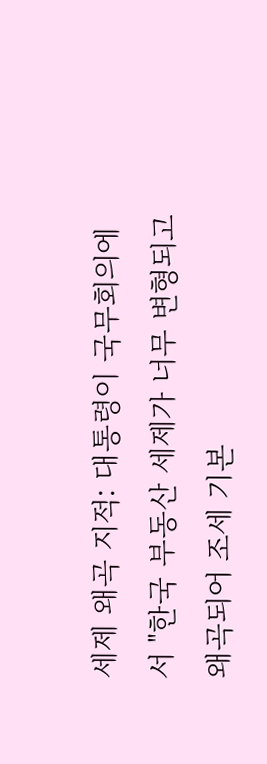세제 왜곡 지적: 대통령이 국무회의에서 "한국 부동산 세제가 너무 변형되고 왜곡되어 조세 기본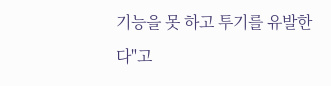기능을 못 하고 투기를 유발한다"고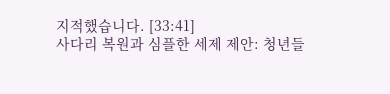지적했습니다. [33:41]
사다리 복원과 심플한 세제 제안: 청년들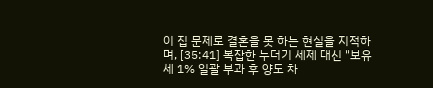이 집 문제로 결혼을 못 하는 현실을 지적하며, [35:41] 복잡한 누더기 세제 대신 "보유세 1% 일괄 부과 후 양도 차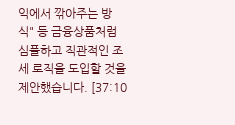익에서 깎아주는 방식" 등 금융상품처럼 심플하고 직관적인 조세 로직을 도입할 것을 제안했습니다. [37:10